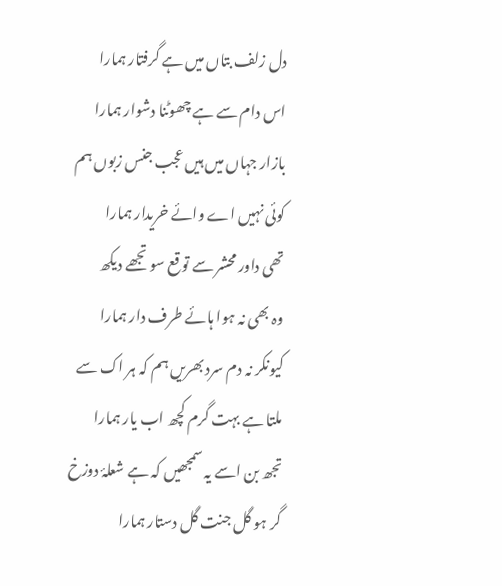دل زلف بتاں میں ہے گرفتار ہمارا
اس دام سے ہے چھوٹنا دشوار ہمارا
بازار جہاں میں ہیں عجب جنس زبوں ہم
کوئی نہیں اے وائے خریدار ہمارا
تھی داور محشر سے توقع سو تجھے دیکھ
وہ بھی نہ ہوا ہائے طرف دار ہمارا
کیونکر نہ دم سرد بھریں ہم کہ ہر اک سے
ملتا ہے بہت گرم کچھ اب یار ہمارا
تجھ بن اسے یہ سمجھیں کہ ہے شعلۂ دوزخ
گر ہو گل جنت گل دستار ہمارا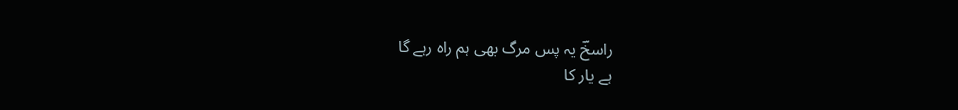راسخؔ یہ پس مرگ بھی ہم راہ رہے گا
ہے یار کا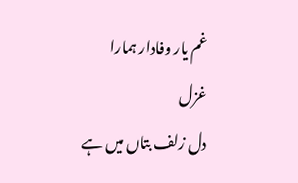غم یار وفادار ہمارا
غزل
دل زلف بتاں میں ہے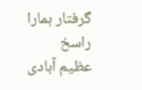گرفتار ہمارا
راسخ عظیم آبادی